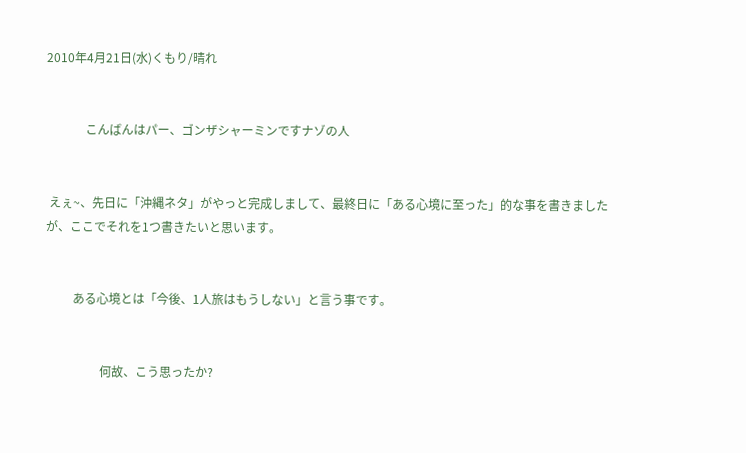2010年4月21日(水)くもり/晴れ


             こんばんはパー、ゴンザシャーミンですナゾの人


 えぇ~、先日に「沖縄ネタ」がやっと完成しまして、最終日に「ある心境に至った」的な事を書きましたが、ここでそれを1つ書きたいと思います。


         ある心境とは「今後、1人旅はもうしない」と言う事です。


                  何故、こう思ったか?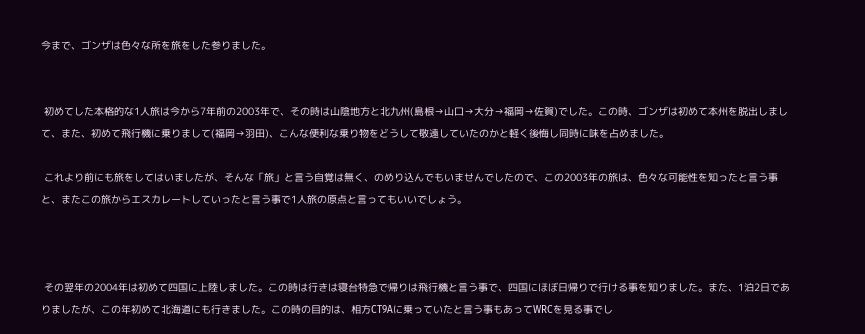今まで、ゴンザは色々な所を旅をした参りました。


 初めてした本格的な1人旅は今から7年前の2003年で、その時は山陰地方と北九州(島根→山口→大分→福岡→佐賀)でした。この時、ゴンザは初めて本州を脱出しまして、また、初めて飛行機に乗りまして(福岡→羽田)、こんな便利な乗り物をどうして敬遠していたのかと軽く後悔し同時に味を占めました。

 これより前にも旅をしてはいましたが、そんな「旅」と言う自覚は無く、のめり込んでもいませんでしたので、この2003年の旅は、色々な可能性を知ったと言う事と、またこの旅からエスカレートしていったと言う事で1人旅の原点と言ってもいいでしょう。



 その翌年の2004年は初めて四国に上陸しました。この時は行きは寝台特急で帰りは飛行機と言う事で、四国にほぼ日帰りで行ける事を知りました。また、1泊2日でありましたが、この年初めて北海道にも行きました。この時の目的は、相方CT9Aに乗っていたと言う事もあってWRCを見る事でし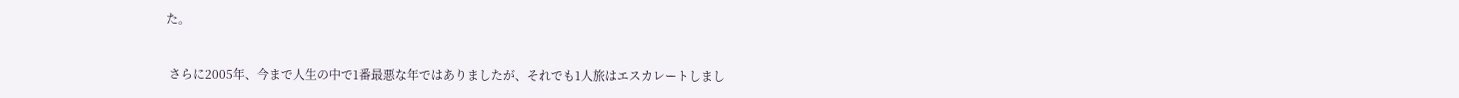た。


 さらに2005年、今まで人生の中で1番最悪な年ではありましたが、それでも1人旅はエスカレートしまし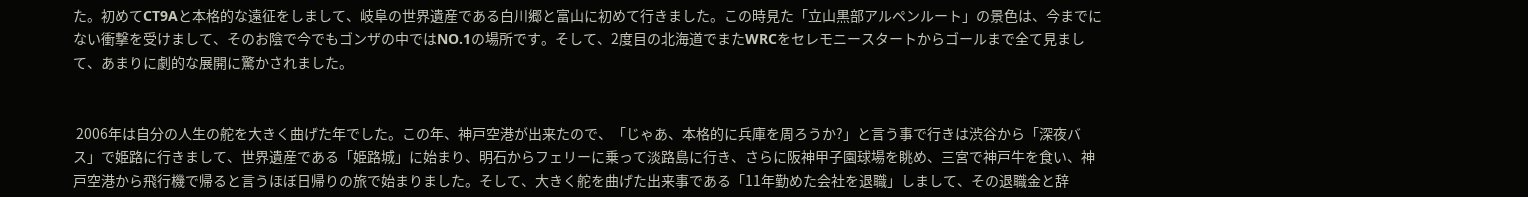た。初めてCT9Aと本格的な遠征をしまして、岐阜の世界遺産である白川郷と富山に初めて行きました。この時見た「立山黒部アルペンルート」の景色は、今までにない衝撃を受けまして、そのお陰で今でもゴンザの中ではNO.1の場所です。そして、2度目の北海道でまたWRCをセレモニースタートからゴールまで全て見まして、あまりに劇的な展開に驚かされました。


 2006年は自分の人生の舵を大きく曲げた年でした。この年、神戸空港が出来たので、「じゃあ、本格的に兵庫を周ろうか?」と言う事で行きは渋谷から「深夜バス」で姫路に行きまして、世界遺産である「姫路城」に始まり、明石からフェリーに乗って淡路島に行き、さらに阪神甲子園球場を眺め、三宮で神戸牛を食い、神戸空港から飛行機で帰ると言うほぼ日帰りの旅で始まりました。そして、大きく舵を曲げた出来事である「11年勤めた会社を退職」しまして、その退職金と辞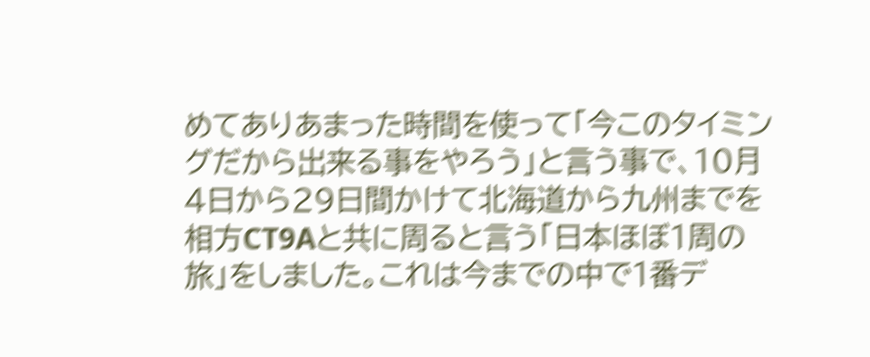めてありあまった時間を使って「今このタイミングだから出来る事をやろう」と言う事で、10月4日から29日間かけて北海道から九州までを相方CT9Aと共に周ると言う「日本ほぼ1周の旅」をしました。これは今までの中で1番デ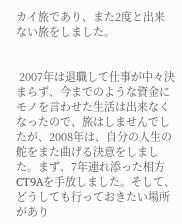カイ旅であり、また2度と出来ない旅をしました。


 2007年は退職して仕事が中々決まらず、今までのような資金にモノを言わせた生活は出来なくなったので、旅はしませんでしたが、2008年は、自分の人生の舵をまた曲げる決意をしました。まず、7年連れ添った相方CT9Aを手放しました。そして、どうしても行っておきたい場所があり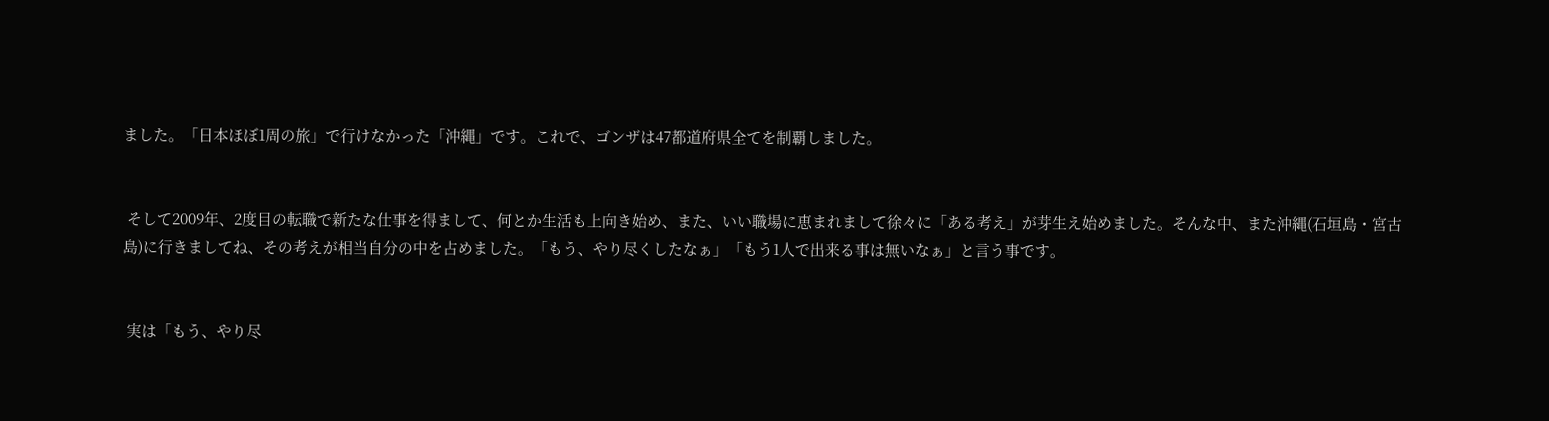ました。「日本ほぼ1周の旅」で行けなかった「沖縄」です。これで、ゴンザは47都道府県全てを制覇しました。


 そして2009年、2度目の転職で新たな仕事を得まして、何とか生活も上向き始め、また、いい職場に恵まれまして徐々に「ある考え」が芽生え始めました。そんな中、また沖縄(石垣島・宮古島)に行きましてね、その考えが相当自分の中を占めました。「もう、やり尽くしたなぁ」「もう1人で出来る事は無いなぁ」と言う事です。


 実は「もう、やり尽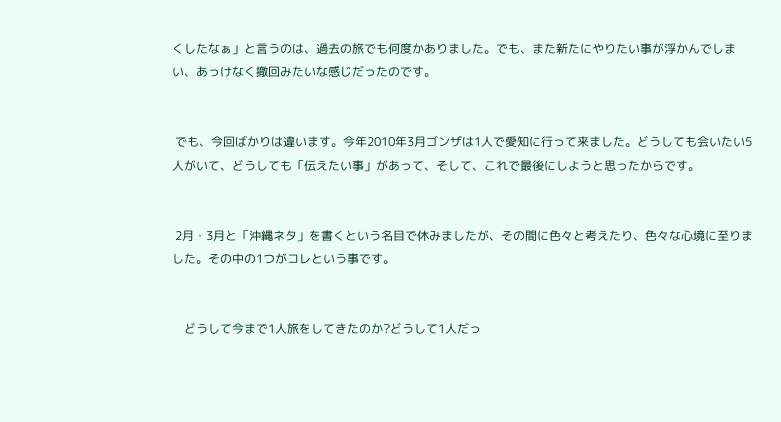くしたなぁ」と言うのは、過去の旅でも何度かありました。でも、また新たにやりたい事が浮かんでしまい、あっけなく撤回みたいな感じだったのです。


 でも、今回ばかりは違います。今年2010年3月ゴンザは1人で愛知に行って来ました。どうしても会いたい5人がいて、どうしても「伝えたい事」があって、そして、これで最後にしようと思ったからです。


 2月・3月と「沖縄ネタ」を書くという名目で休みましたが、その間に色々と考えたり、色々な心境に至りました。その中の1つがコレという事です。


    どうして今まで1人旅をしてきたのか?どうして1人だっ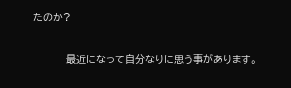たのか?


           最近になって自分なりに思う事があります。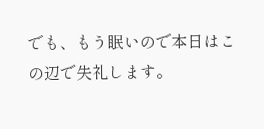でも、もう眠いので本日はこの辺で失礼します。